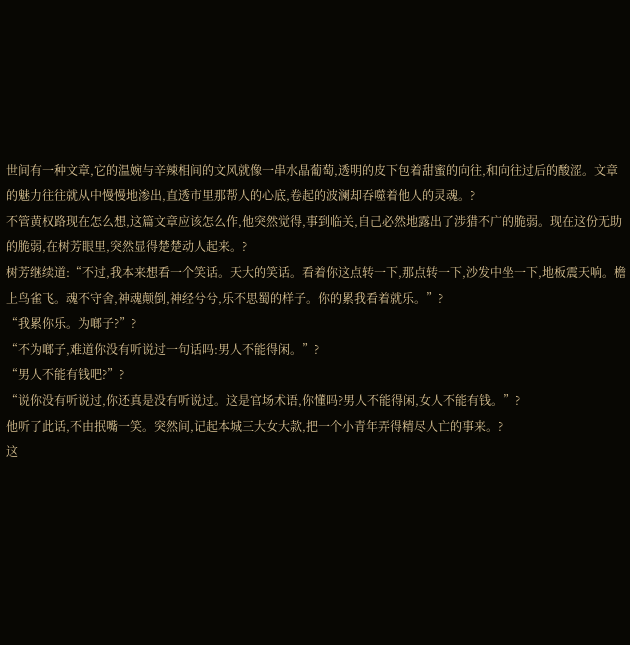世间有一种文章,它的温婉与辛辣相间的文风就像一串水晶葡萄,透明的皮下包着甜蜜的向往,和向往过后的酸涩。文章的魅力往往就从中慢慢地渗出,直透市里那帮人的心底,卷起的波澜却吞噬着他人的灵魂。?
不管黄权路现在怎么想,这篇文章应该怎么作,他突然觉得,事到临关,自己必然地露出了涉猎不广的脆弱。现在这份无助的脆弱,在树芳眼里,突然显得楚楚动人起来。?
树芳继续道:“不过,我本来想看一个笑话。天大的笑话。看着你这点转一下,那点转一下,沙发中坐一下,地板震天响。檐上鸟雀飞。魂不守舍,神魂颠倒,神经兮兮,乐不思蜀的样子。你的累我看着就乐。”?
“我累你乐。为啷子?”?
“不为啷子,难道你没有听说过一句话吗:男人不能得闲。”?
“男人不能有钱吧?”?
“说你没有听说过,你还真是没有听说过。这是官场术语,你懂吗?男人不能得闲,女人不能有钱。”?
他听了此话,不由抿嘴一笑。突然间,记起本城三大女大款,把一个小青年弄得精尽人亡的事来。?
这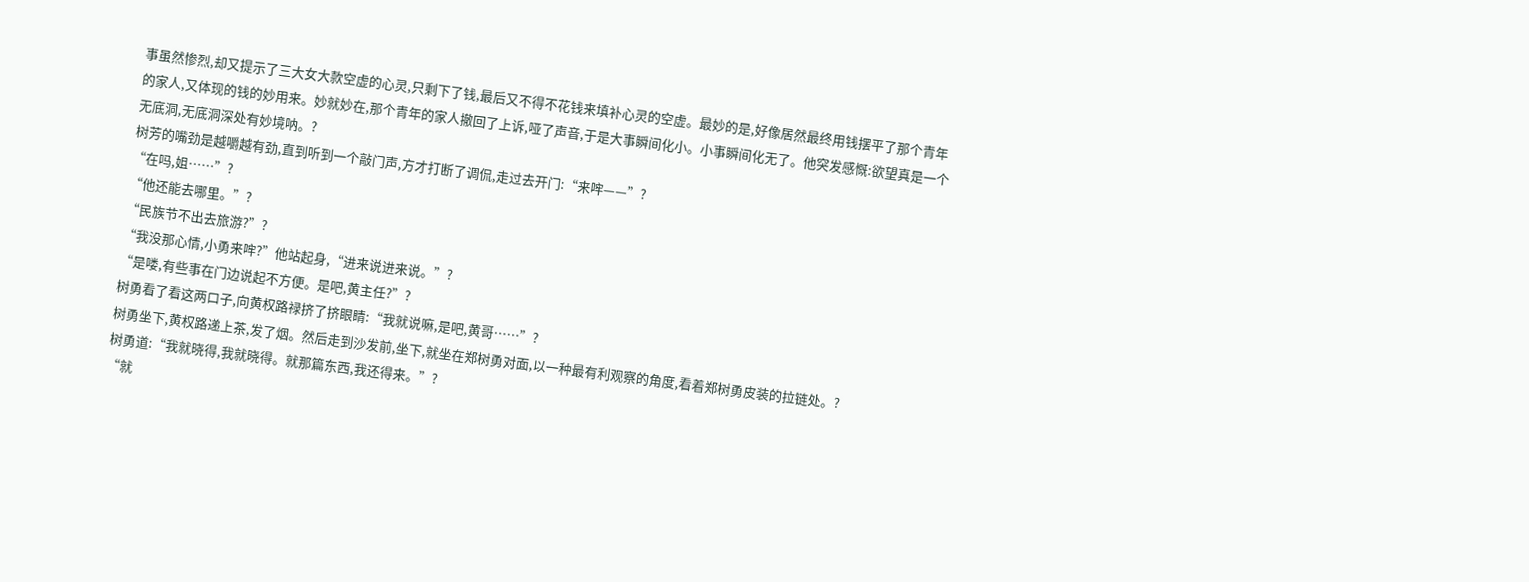事虽然惨烈,却又提示了三大女大款空虚的心灵,只剩下了钱,最后又不得不花钱来填补心灵的空虚。最妙的是,好像居然最终用钱摆平了那个青年的家人,又体现的钱的妙用来。妙就妙在,那个青年的家人撤回了上诉,哑了声音,于是大事瞬间化小。小事瞬间化无了。他突发感慨:欲望真是一个无底洞,无底洞深处有妙境呐。?
树芳的嘴劲是越嚼越有劲,直到听到一个敲门声,方才打断了调侃,走过去开门:“来哰——”?
“在吗,姐……”?
“他还能去哪里。”?
“民族节不出去旅游?”?
“我没那心情,小勇来哰?”他站起身,“进来说进来说。”?
“是喽,有些事在门边说起不方便。是吧,黄主任?”?
树勇看了看这两口子,向黄权路禄挤了挤眼睛:“我就说嘛,是吧,黄哥……”?
树勇坐下,黄权路递上茶,发了烟。然后走到沙发前,坐下,就坐在郑树勇对面,以一种最有利观察的角度,看着郑树勇皮装的拉链处。?
树勇道:“我就晓得,我就晓得。就那篇东西,我还得来。”?
“就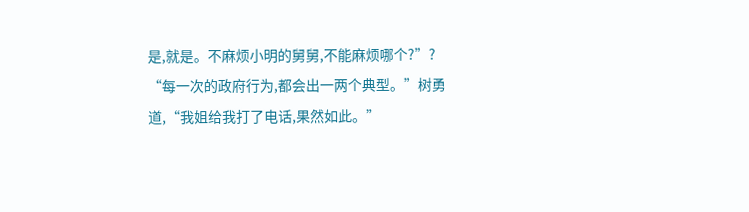是,就是。不麻烦小明的舅舅,不能麻烦哪个?”?
“每一次的政府行为,都会出一两个典型。”树勇道,“我姐给我打了电话,果然如此。”